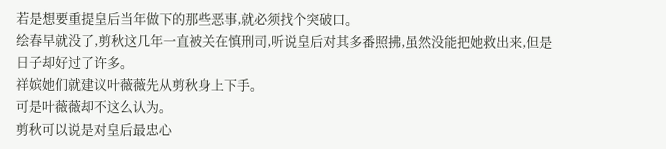若是想要重提皇后当年做下的那些恶事,就必须找个突破口。
绘春早就没了,剪秋这几年一直被关在慎刑司,听说皇后对其多番照拂,虽然没能把她救出来,但是日子却好过了许多。
祥嫔她们就建议叶薇薇先从剪秋身上下手。
可是叶薇薇却不这么认为。
剪秋可以说是对皇后最忠心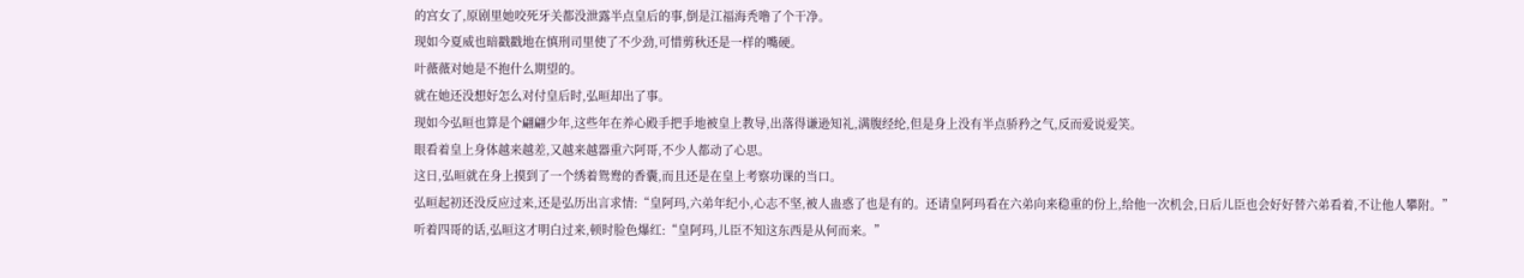的宫女了,原剧里她咬死牙关都没泄露半点皇后的事,倒是江福海秃噜了个干净。
现如今夏威也暗戳戳地在慎刑司里使了不少劲,可惜剪秋还是一样的嘴硬。
叶薇薇对她是不抱什么期望的。
就在她还没想好怎么对付皇后时,弘晅却出了事。
现如今弘晅也算是个翩翩少年,这些年在养心殿手把手地被皇上教导,出落得谦逊知礼,满腹经纶,但是身上没有半点骄矜之气,反而爱说爱笑。
眼看着皇上身体越来越差,又越来越器重六阿哥,不少人都动了心思。
这日,弘晅就在身上摸到了一个绣着鸳鸯的香囊,而且还是在皇上考察功课的当口。
弘晅起初还没反应过来,还是弘历出言求情:“皇阿玛,六弟年纪小,心志不坚,被人蛊惑了也是有的。还请皇阿玛看在六弟向来稳重的份上,给他一次机会,日后儿臣也会好好替六弟看着,不让他人攀附。”
听着四哥的话,弘晅这才明白过来,顿时脸色爆红:“皇阿玛,儿臣不知这东西是从何而来。”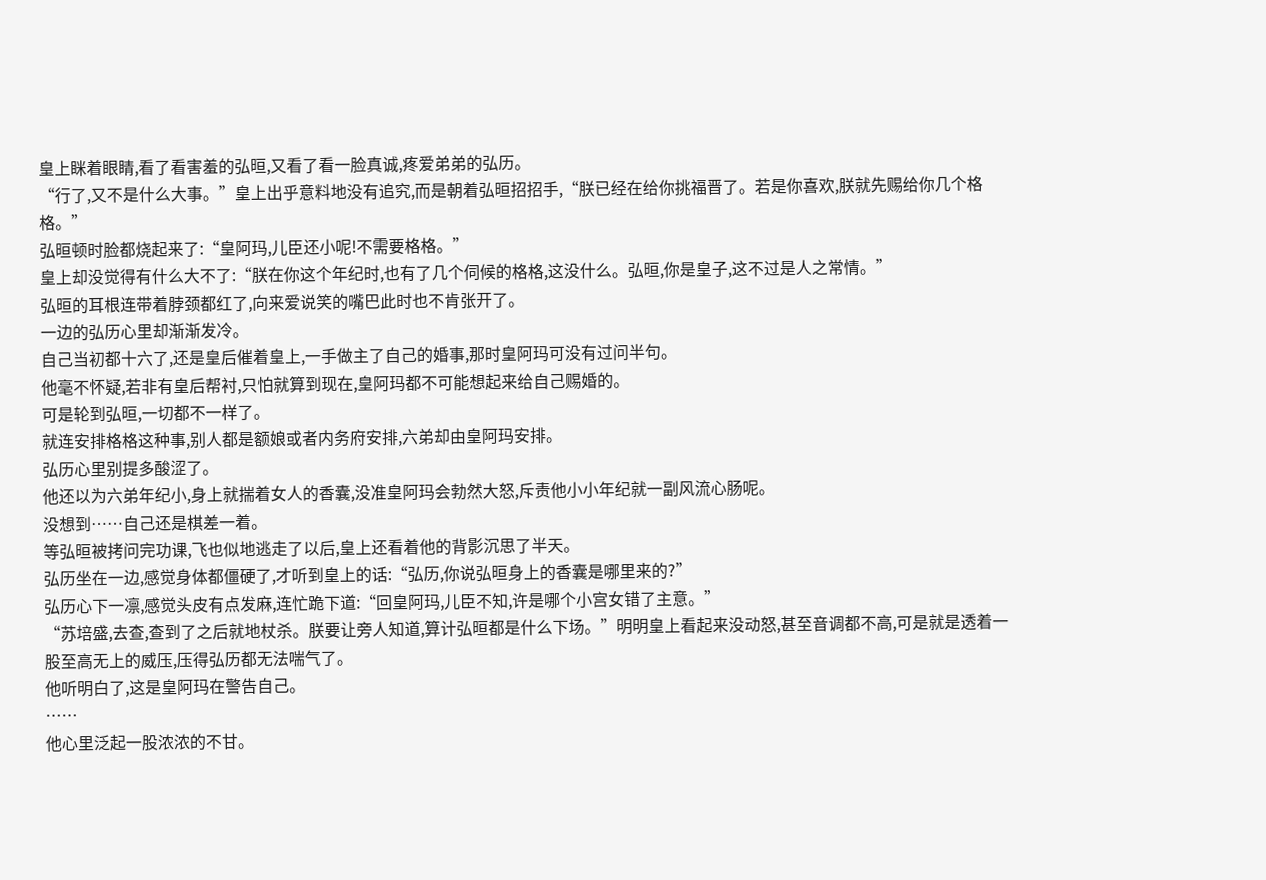皇上眯着眼睛,看了看害羞的弘晅,又看了看一脸真诚,疼爱弟弟的弘历。
“行了,又不是什么大事。”皇上出乎意料地没有追究,而是朝着弘晅招招手,“朕已经在给你挑福晋了。若是你喜欢,朕就先赐给你几个格格。”
弘晅顿时脸都烧起来了:“皇阿玛,儿臣还小呢!不需要格格。”
皇上却没觉得有什么大不了:“朕在你这个年纪时,也有了几个伺候的格格,这没什么。弘晅,你是皇子,这不过是人之常情。”
弘晅的耳根连带着脖颈都红了,向来爱说笑的嘴巴此时也不肯张开了。
一边的弘历心里却渐渐发冷。
自己当初都十六了,还是皇后催着皇上,一手做主了自己的婚事,那时皇阿玛可没有过问半句。
他毫不怀疑,若非有皇后帮衬,只怕就算到现在,皇阿玛都不可能想起来给自己赐婚的。
可是轮到弘晅,一切都不一样了。
就连安排格格这种事,别人都是额娘或者内务府安排,六弟却由皇阿玛安排。
弘历心里别提多酸涩了。
他还以为六弟年纪小,身上就揣着女人的香囊,没准皇阿玛会勃然大怒,斥责他小小年纪就一副风流心肠呢。
没想到……自己还是棋差一着。
等弘晅被拷问完功课,飞也似地逃走了以后,皇上还看着他的背影沉思了半天。
弘历坐在一边,感觉身体都僵硬了,才听到皇上的话:“弘历,你说弘晅身上的香囊是哪里来的?”
弘历心下一凛,感觉头皮有点发麻,连忙跪下道:“回皇阿玛,儿臣不知,许是哪个小宫女错了主意。”
“苏培盛,去查,查到了之后就地杖杀。朕要让旁人知道,算计弘晅都是什么下场。”明明皇上看起来没动怒,甚至音调都不高,可是就是透着一股至高无上的威压,压得弘历都无法喘气了。
他听明白了,这是皇阿玛在警告自己。
……
他心里泛起一股浓浓的不甘。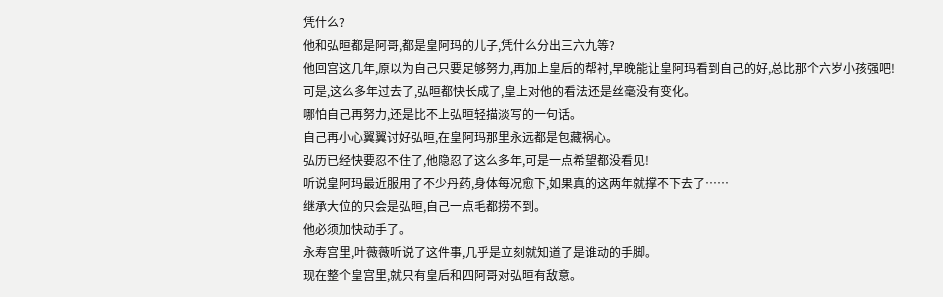凭什么?
他和弘晅都是阿哥,都是皇阿玛的儿子,凭什么分出三六九等?
他回宫这几年,原以为自己只要足够努力,再加上皇后的帮衬,早晚能让皇阿玛看到自己的好,总比那个六岁小孩强吧!
可是,这么多年过去了,弘晅都快长成了,皇上对他的看法还是丝毫没有变化。
哪怕自己再努力,还是比不上弘晅轻描淡写的一句话。
自己再小心翼翼讨好弘晅,在皇阿玛那里永远都是包藏祸心。
弘历已经快要忍不住了,他隐忍了这么多年,可是一点希望都没看见!
听说皇阿玛最近服用了不少丹药,身体每况愈下,如果真的这两年就撑不下去了……
继承大位的只会是弘晅,自己一点毛都捞不到。
他必须加快动手了。
永寿宫里,叶薇薇听说了这件事,几乎是立刻就知道了是谁动的手脚。
现在整个皇宫里,就只有皇后和四阿哥对弘晅有敌意。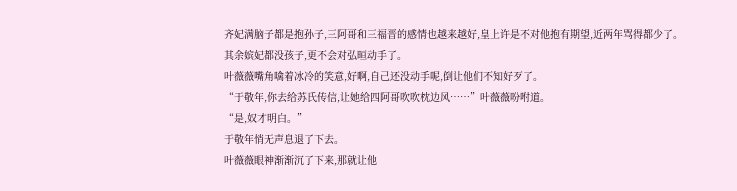齐妃满脑子都是抱孙子,三阿哥和三福晋的感情也越来越好,皇上许是不对他抱有期望,近两年骂得都少了。
其余嫔妃都没孩子,更不会对弘晅动手了。
叶薇薇嘴角噙着冰冷的笑意,好啊,自己还没动手呢,倒让他们不知好歹了。
“于敬年,你去给苏氏传信,让她给四阿哥吹吹枕边风……”叶薇薇吩咐道。
“是,奴才明白。”
于敬年悄无声息退了下去。
叶薇薇眼神渐渐沉了下来,那就让他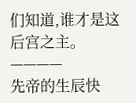们知道,谁才是这后宫之主。
————
先帝的生辰快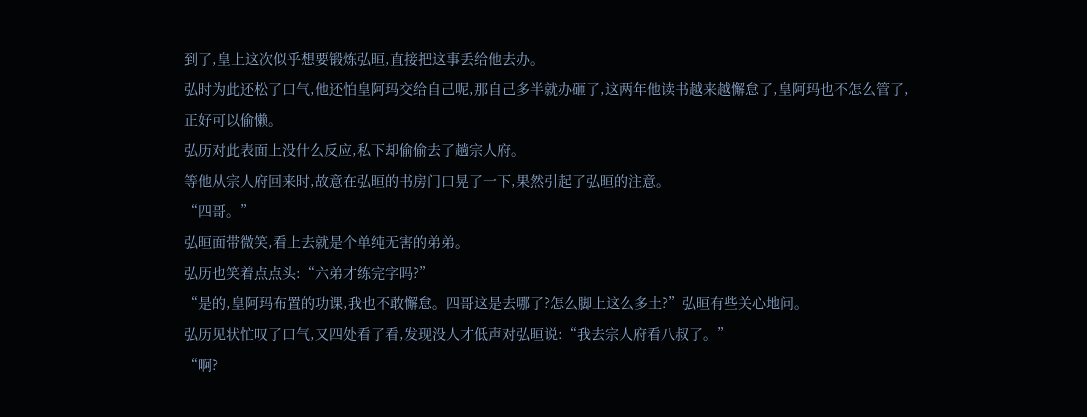到了,皇上这次似乎想要锻炼弘晅,直接把这事丢给他去办。
弘时为此还松了口气,他还怕皇阿玛交给自己呢,那自己多半就办砸了,这两年他读书越来越懈怠了,皇阿玛也不怎么管了,正好可以偷懒。
弘历对此表面上没什么反应,私下却偷偷去了趟宗人府。
等他从宗人府回来时,故意在弘晅的书房门口晃了一下,果然引起了弘晅的注意。
“四哥。”
弘晅面带微笑,看上去就是个单纯无害的弟弟。
弘历也笑着点点头:“六弟才练完字吗?”
“是的,皇阿玛布置的功课,我也不敢懈怠。四哥这是去哪了?怎么脚上这么多土?”弘晅有些关心地问。
弘历见状忙叹了口气,又四处看了看,发现没人才低声对弘晅说:“我去宗人府看八叔了。”
“啊?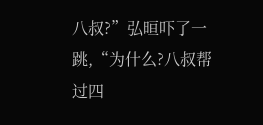八叔?”弘晅吓了一跳,“为什么?八叔帮过四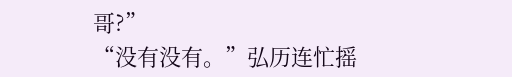哥?”
“没有没有。”弘历连忙摇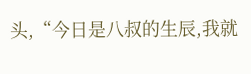头,“今日是八叔的生辰,我就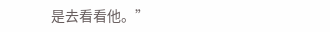是去看看他。”